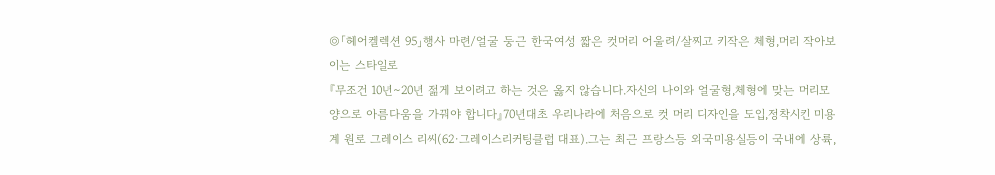◎「헤어켈렉션 95」행사 마련/얼굴 둥근 한국여성 짧은 컷머리 어울려/살찌고 키작은 체형,머리 작아보이는 스타일로
『무조건 10년∼20년 젊게 보이려고 하는 것은 옳지 않습니다.자신의 나이와 얼굴형,체형에 맞는 머리모양으로 아름다움을 가꿔야 합니다』70년대초 우리나라에 처음으로 컷 머리 디자인을 도입,정착시킨 미용계 원로 그레이스 리씨(62·그레이스리커팅클럽 대표).그는 최근 프랑스등 외국미용실등이 국내에 상륙,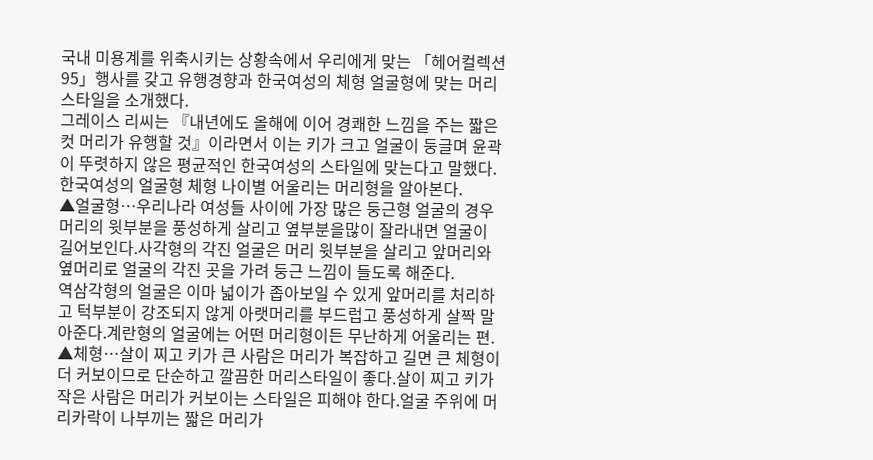국내 미용계를 위축시키는 상황속에서 우리에게 맞는 「헤어컬렉션 95」행사를 갖고 유행경향과 한국여성의 체형 얼굴형에 맞는 머리스타일을 소개했다.
그레이스 리씨는 『내년에도 올해에 이어 경쾌한 느낌을 주는 짧은 컷 머리가 유행할 것』이라면서 이는 키가 크고 얼굴이 둥글며 윤곽이 뚜렷하지 않은 평균적인 한국여성의 스타일에 맞는다고 말했다.
한국여성의 얼굴형 체형 나이별 어울리는 머리형을 알아본다.
▲얼굴형…우리나라 여성들 사이에 가장 많은 둥근형 얼굴의 경우 머리의 윗부분을 풍성하게 살리고 옆부분을많이 잘라내면 얼굴이 길어보인다.사각형의 각진 얼굴은 머리 윗부분을 살리고 앞머리와 옆머리로 얼굴의 각진 곳을 가려 둥근 느낌이 들도록 해준다.
역삼각형의 얼굴은 이마 넓이가 좁아보일 수 있게 앞머리를 처리하고 턱부분이 강조되지 않게 아랫머리를 부드럽고 풍성하게 살짝 말아준다.계란형의 얼굴에는 어떤 머리형이든 무난하게 어울리는 편.
▲체형…살이 찌고 키가 큰 사람은 머리가 복잡하고 길면 큰 체형이 더 커보이므로 단순하고 깔끔한 머리스타일이 좋다.살이 찌고 키가 작은 사람은 머리가 커보이는 스타일은 피해야 한다.얼굴 주위에 머리카락이 나부끼는 짧은 머리가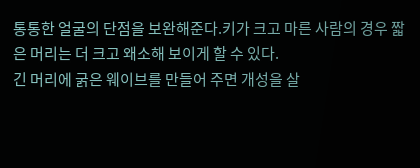통통한 얼굴의 단점을 보완해준다.키가 크고 마른 사람의 경우 짧은 머리는 더 크고 왜소해 보이게 할 수 있다.
긴 머리에 굵은 웨이브를 만들어 주면 개성을 살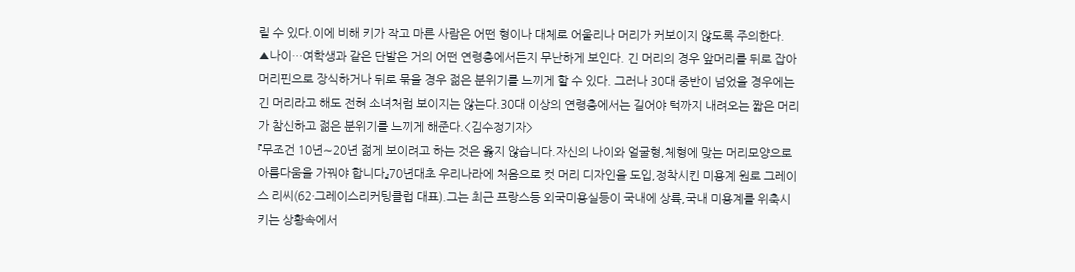릴 수 있다.이에 비해 키가 작고 마른 사람은 어떤 형이나 대체로 어울리나 머리가 커보이지 않도록 주의한다.
▲나이…여학생과 같은 단발은 거의 어떤 연령층에서든지 무난하게 보인다. 긴 머리의 경우 앞머리를 뒤로 잡아 머리핀으로 장식하거나 뒤로 묶을 경우 젊은 분위기를 느끼게 할 수 있다. 그러나 30대 중반이 넘었을 경우에는 긴 머리라고 해도 전혀 소녀처럼 보이지는 않는다.30대 이상의 연령층에서는 길어야 턱까지 내려오는 짧은 머리가 참신하고 젊은 분위기를 느끼게 해준다.<김수정기자>
『무조건 10년∼20년 젊게 보이려고 하는 것은 옳지 않습니다.자신의 나이와 얼굴형,체형에 맞는 머리모양으로 아름다움을 가꿔야 합니다』70년대초 우리나라에 처음으로 컷 머리 디자인을 도입,정착시킨 미용계 원로 그레이스 리씨(62·그레이스리커팅클럽 대표).그는 최근 프랑스등 외국미용실등이 국내에 상륙,국내 미용계를 위축시키는 상황속에서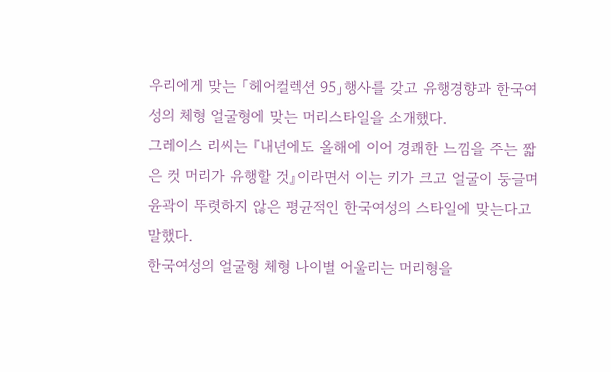우리에게 맞는 「헤어컬렉션 95」행사를 갖고 유행경향과 한국여성의 체형 얼굴형에 맞는 머리스타일을 소개했다.
그레이스 리씨는 『내년에도 올해에 이어 경쾌한 느낌을 주는 짧은 컷 머리가 유행할 것』이라면서 이는 키가 크고 얼굴이 둥글며 윤곽이 뚜렷하지 않은 평균적인 한국여성의 스타일에 맞는다고 말했다.
한국여성의 얼굴형 체형 나이별 어울리는 머리형을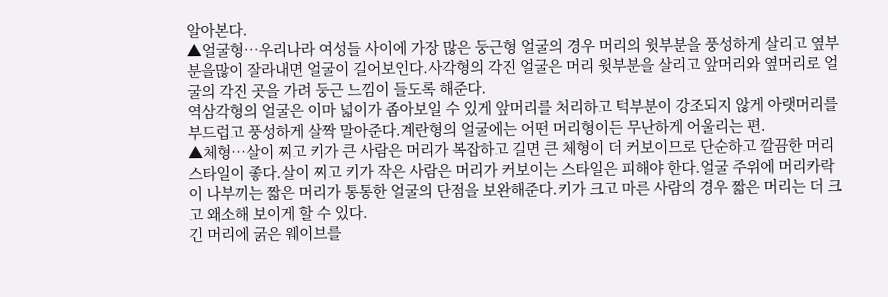알아본다.
▲얼굴형…우리나라 여성들 사이에 가장 많은 둥근형 얼굴의 경우 머리의 윗부분을 풍성하게 살리고 옆부분을많이 잘라내면 얼굴이 길어보인다.사각형의 각진 얼굴은 머리 윗부분을 살리고 앞머리와 옆머리로 얼굴의 각진 곳을 가려 둥근 느낌이 들도록 해준다.
역삼각형의 얼굴은 이마 넓이가 좁아보일 수 있게 앞머리를 처리하고 턱부분이 강조되지 않게 아랫머리를 부드럽고 풍성하게 살짝 말아준다.계란형의 얼굴에는 어떤 머리형이든 무난하게 어울리는 편.
▲체형…살이 찌고 키가 큰 사람은 머리가 복잡하고 길면 큰 체형이 더 커보이므로 단순하고 깔끔한 머리스타일이 좋다.살이 찌고 키가 작은 사람은 머리가 커보이는 스타일은 피해야 한다.얼굴 주위에 머리카락이 나부끼는 짧은 머리가 통통한 얼굴의 단점을 보완해준다.키가 크고 마른 사람의 경우 짧은 머리는 더 크고 왜소해 보이게 할 수 있다.
긴 머리에 굵은 웨이브를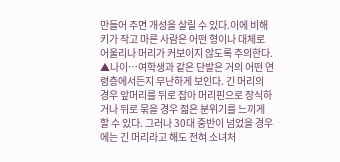만들어 주면 개성을 살릴 수 있다.이에 비해 키가 작고 마른 사람은 어떤 형이나 대체로 어울리나 머리가 커보이지 않도록 주의한다.
▲나이…여학생과 같은 단발은 거의 어떤 연령층에서든지 무난하게 보인다. 긴 머리의 경우 앞머리를 뒤로 잡아 머리핀으로 장식하거나 뒤로 묶을 경우 젊은 분위기를 느끼게 할 수 있다. 그러나 30대 중반이 넘었을 경우에는 긴 머리라고 해도 전혀 소녀처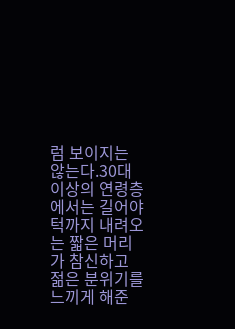럼 보이지는 않는다.30대 이상의 연령층에서는 길어야 턱까지 내려오는 짧은 머리가 참신하고 젊은 분위기를 느끼게 해준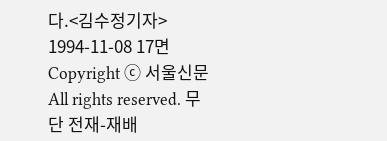다.<김수정기자>
1994-11-08 17면
Copyright ⓒ 서울신문 All rights reserved. 무단 전재-재배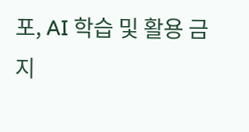포, AI 학습 및 활용 금지